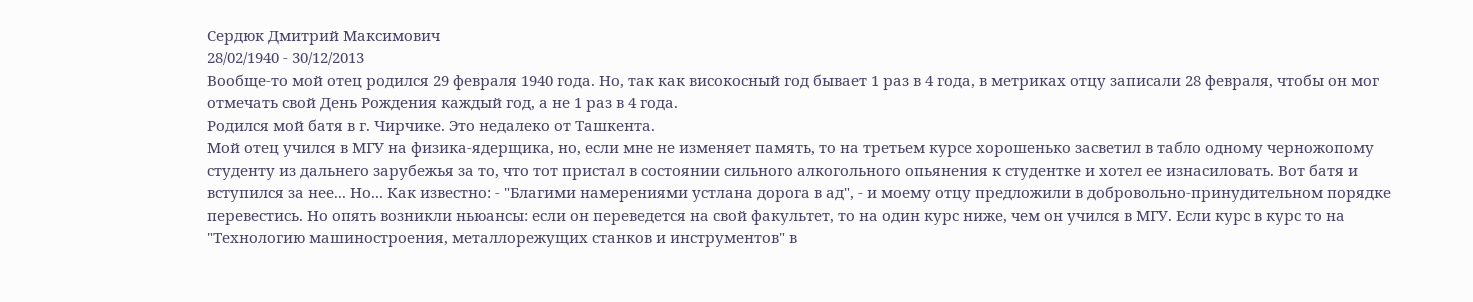Сердюк Дмитрий Максимович
28/02/1940 - 30/12/2013
Вообще-то мой отец родился 29 февраля 1940 года. Но, так как високосный год бывает 1 раз в 4 года, в метриках отцу записали 28 февраля, чтобы он мог отмечать свой День Рождения каждый год, а не 1 раз в 4 года.
Родился мой батя в г. Чирчике. Это недалеко от Ташкента.
Мой отец учился в МГУ на физика-ядерщика, но, если мне не изменяет память, то на третьем курсе хорошенько засветил в табло одному черножопому студенту из дальнего зарубежья за то, что тот пристал в состоянии сильного алкогольного опьянения к студентке и хотел ее изнасиловать. Вот батя и вступился за нее... Но... Как известно: - "Благими намерениями устлана дорога в ад", - и моему отцу предложили в добровольно-принудительном порядке перевестись. Но опять возникли ньюансы: если он переведется на свой факультет, то на один курс ниже, чем он учился в МГУ. Если курс в курс то на "Технологию машиностроения, металлорежущих станков и инструментов" в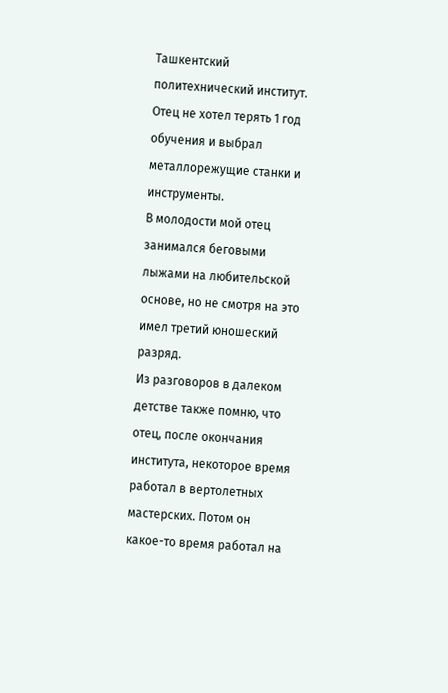Ташкентский политехнический институт. Отец не хотел терять 1 год обучения и выбрал металлорежущие станки и инструменты.
В молодости мой отец занимался беговыми лыжами на любительской основе, но не смотря на это имел третий юношеский разряд.
Из разговоров в далеком детстве также помню, что отец, после окончания института, некоторое время работал в вертолетных мастерских. Потом он какое-то время работал на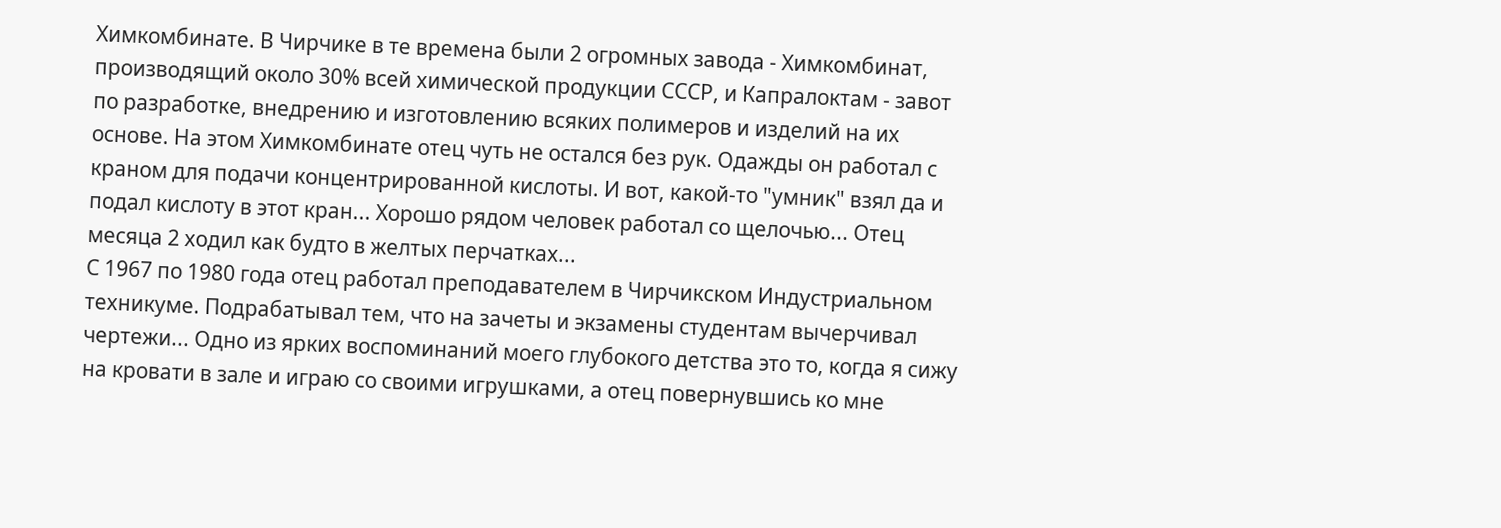Химкомбинате. В Чирчике в те времена были 2 огромных завода - Химкомбинат, производящий около 30% всей химической продукции СССР, и Капралоктам - завот по разработке, внедрению и изготовлению всяких полимеров и изделий на их основе. На этом Химкомбинате отец чуть не остался без рук. Одажды он работал с краном для подачи концентрированной кислоты. И вот, какой-то "умник" взял да и подал кислоту в этот кран... Хорошо рядом человек работал со щелочью... Отец месяца 2 ходил как будто в желтых перчатках...
С 1967 по 1980 года отец работал преподавателем в Чирчикском Индустриальном техникуме. Подрабатывал тем, что на зачеты и экзамены студентам вычерчивал чертежи... Одно из ярких воспоминаний моего глубокого детства это то, когда я сижу на кровати в зале и играю со своими игрушками, а отец повернувшись ко мне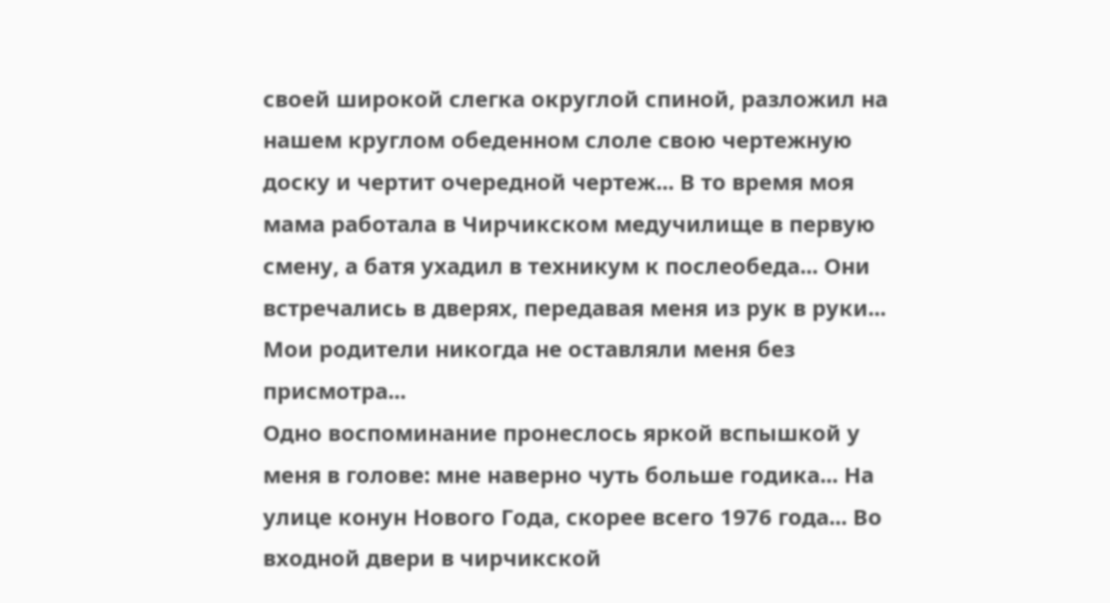своей широкой слегка округлой спиной, разложил на нашем круглом обеденном слоле свою чертежную доску и чертит очередной чертеж... В то время моя мама работала в Чирчикском медучилище в первую смену, а батя ухадил в техникум к послеобеда... Они встречались в дверях, передавая меня из рук в руки... Мои родители никогда не оставляли меня без присмотра...
Одно воспоминание пронеслось яркой вспышкой у меня в голове: мне наверно чуть больше годика... На улице конун Нового Года, скорее всего 1976 года... Во входной двери в чирчикской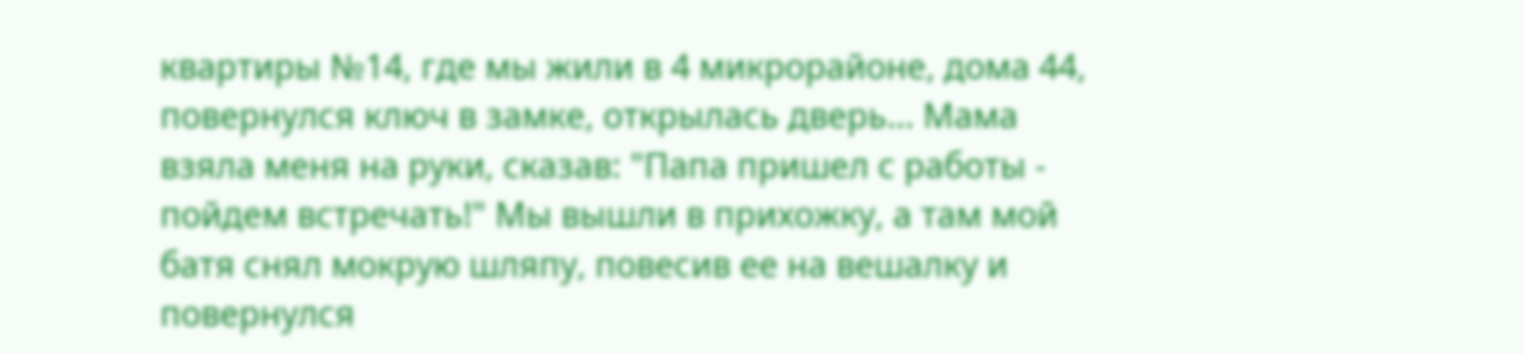квартиры №14, где мы жили в 4 микрорайоне, дома 44, повернулся ключ в замке, открылась дверь... Мама взяла меня на руки, сказав: "Папа пришел с работы - пойдем встречать!" Мы вышли в прихожку, а там мой батя снял мокрую шляпу, повесив ее на вешалку и повернулся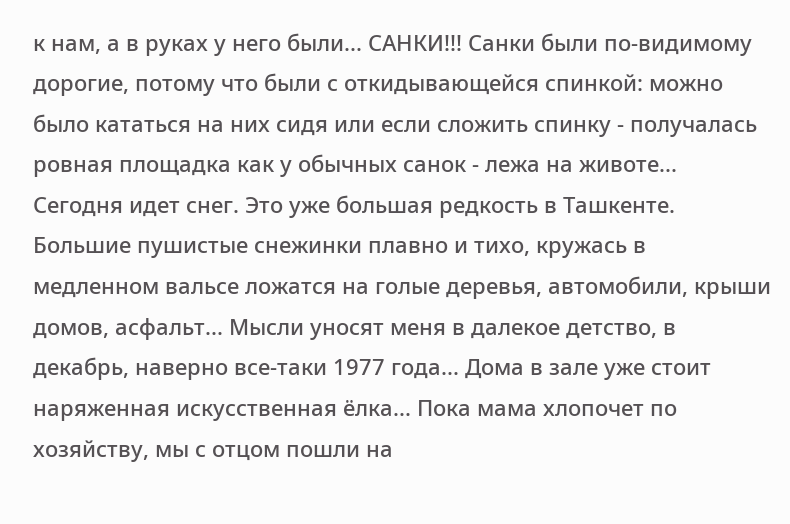к нам, а в руках у него были... САНКИ!!! Санки были по-видимому дорогие, потому что были с откидывающейся спинкой: можно было кататься на них сидя или если сложить спинку - получалась ровная площадка как у обычных санок - лежа на животе...
Сегодня идет снег. Это уже большая редкость в Ташкенте. Большие пушистые снежинки плавно и тихо, кружась в медленном вальсе ложатся на голые деревья, автомобили, крыши домов, асфальт... Мысли уносят меня в далекое детство, в декабрь, наверно все-таки 1977 года... Дома в зале уже стоит наряженная искусственная ёлка... Пока мама хлопочет по хозяйству, мы с отцом пошли на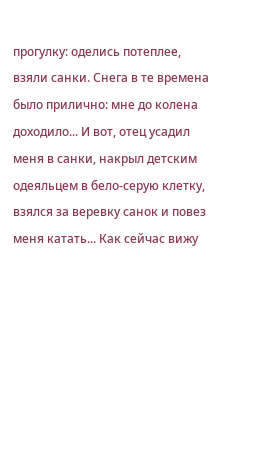прогулку: оделись потеплее, взяли санки. Снега в те времена было прилично: мне до колена доходило... И вот, отец усадил меня в санки, накрыл детским одеяльцем в бело-серую клетку, взялся за веревку санок и повез меня катать... Как сейчас вижу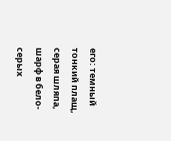его: темный тонкий плащ, серая шляпа, шарф в бело-серых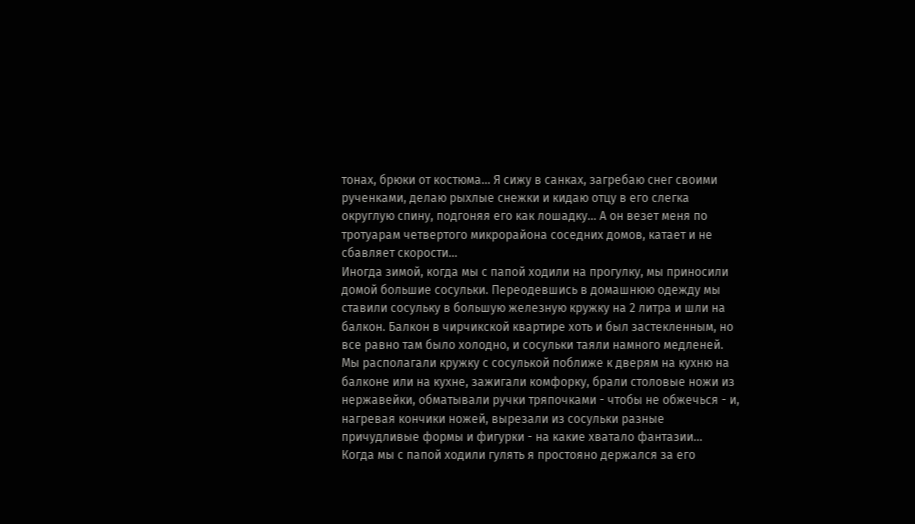тонах, брюки от костюма... Я сижу в санках, загребаю снег своими рученками, делаю рыхлые снежки и кидаю отцу в его слегка округлую спину, подгоняя его как лошадку... А он везет меня по тротуарам четвертого микрорайона соседних домов, катает и не сбавляет скорости...
Иногда зимой, когда мы с папой ходили на прогулку, мы приносили домой большие сосульки. Переодевшись в домашнюю одежду мы ставили сосульку в большую железную кружку на 2 литра и шли на балкон. Балкон в чирчикской квартире хоть и был застекленным, но все равно там было холодно, и сосульки таяли намного медленей. Мы располагали кружку с сосулькой поближе к дверям на кухню на балконе или на кухне, зажигали комфорку, брали столовые ножи из нержавейки, обматывали ручки тряпочками - чтобы не обжечься - и, нагревая кончики ножей, вырезали из сосульки разные причудливые формы и фигурки - на какие хватало фантазии...
Когда мы с папой ходили гулять я простояно держался за его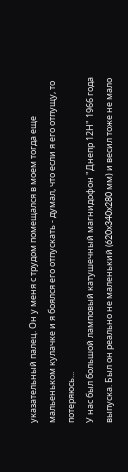указательный палец. Он у меня с трудом помещался в моем тогда еще мальеньком кулачке и я боялся его отпускать - думал, что если я его отпущу, то потеряюсь...
У нас был большой ламповый катушечный магнидофон "Днепр 12Н" 1966 года выпуска. Был он реально не маленький (620x340x280 мм) и весил тоже не мало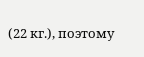(22 кг.), поэтому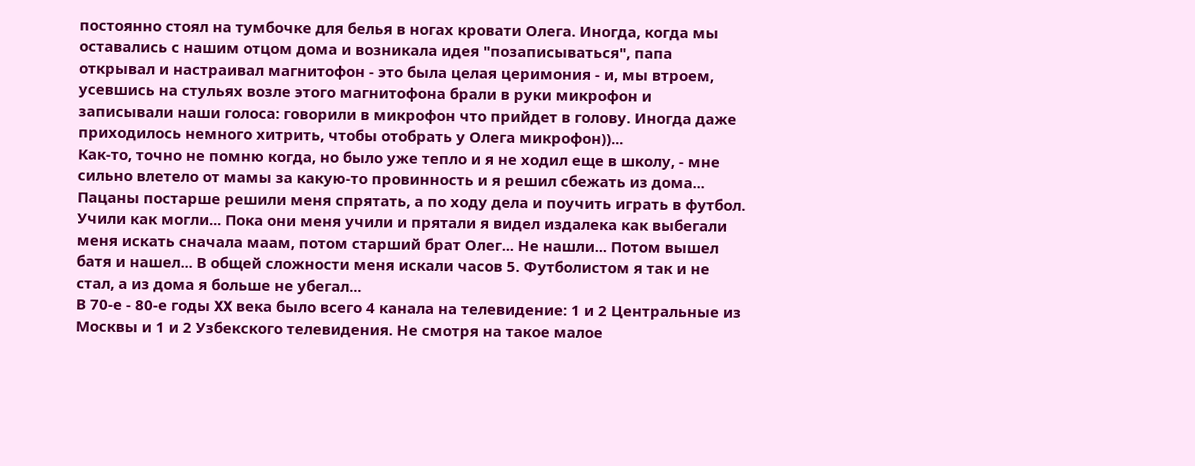постоянно стоял на тумбочке для белья в ногах кровати Олега. Иногда, когда мы оставались с нашим отцом дома и возникала идея "позаписываться", папа открывал и настраивал магнитофон - это была целая церимония - и, мы втроем, усевшись на стульях возле этого магнитофона брали в руки микрофон и записывали наши голоса: говорили в микрофон что прийдет в голову. Иногда даже приходилось немного хитрить, чтобы отобрать у Олега микрофон))...
Как-то, точно не помню когда, но было уже тепло и я не ходил еще в школу, - мне сильно влетело от мамы за какую-то провинность и я решил сбежать из дома... Пацаны постарше решили меня спрятать, а по ходу дела и поучить играть в футбол. Учили как могли... Пока они меня учили и прятали я видел издалека как выбегали меня искать сначала маам, потом старший брат Олег... Не нашли... Потом вышел батя и нашел... В общей сложности меня искали часов 5. Футболистом я так и не стал, а из дома я больше не убегал...
В 70-е - 80-е годы XX века было всего 4 канала на телевидение: 1 и 2 Центральные из Москвы и 1 и 2 Узбекского телевидения. Не смотря на такое малое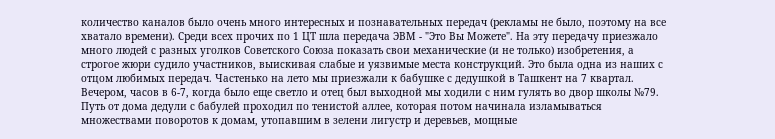количество каналов было очень много интересных и познавательных передач (рекламы не было, поэтому на все хватало времени). Среди всех прочих по 1 ЦТ шла передача ЭВМ - "Это Вы Можете". На эту передачу приезжало много людей с разных уголков Советского Союза показать свои механические (и не только) изобретения, а строгое жюри судило участников, выискивая слабые и уязвимые места конструкций. Это была одна из наших с отцом любимых передач. Частенько на лето мы приезжали к бабушке с дедушкой в Ташкент на 7 квартал. Вечером, часов в 6-7, когда было еще светло и отец был выходной мы ходили с ним гулять во двор школы №79. Путь от дома дедули с бабулей проходил по тенистой аллее, которая потом начинала изламываться множествами поворотов к домам, утопавшим в зелени лигустр и деревьев, мощные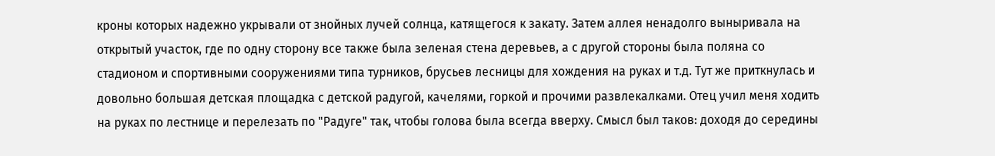кроны которых надежно укрывали от знойных лучей солнца, катящегося к закату. Затем аллея ненадолго выныривала на открытый участок, где по одну сторону все также была зеленая стена деревьев, а с другой стороны была поляна со стадионом и спортивными сооружениями типа турников, брусьев лесницы для хождения на руках и т.д. Тут же приткнулась и довольно большая детская площадка с детской радугой, качелями, горкой и прочими развлекалками. Отец учил меня ходить на руках по лестнице и перелезать по "Радуге" так, чтобы голова была всегда вверху. Смысл был таков: доходя до середины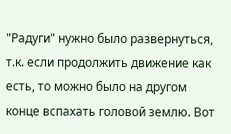"Радуги" нужно было развернуться, т.к. если продолжить движение как есть, то можно было на другом конце вспахать головой землю. Вот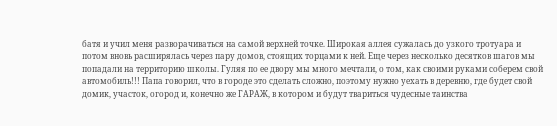батя и учил меня разворачиваться на самой верхней точке. Широкая аллея сужалась до узкого тротуара и потом вновь расширялась через пару домов, стоящих торцами к ней. Еще через несколько десятков шагов мы попадали на территорию школы. Гуляя по ее двору мы много мечтали, о том, как своими руками соберем свой автомобиль!!! Папа говорил, что в городе это сделать сложно, поэтому нужно уехать в деревню, где будет свой домик, участок, огород и, конечно же ГАРАЖ, в котором и будут твариться чудесные таинства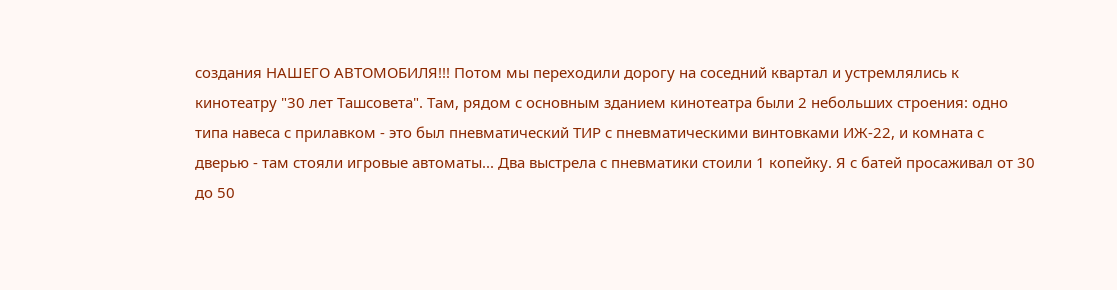создания НАШЕГО АВТОМОБИЛЯ!!! Потом мы переходили дорогу на соседний квартал и устремлялись к кинотеатру "30 лет Ташсовета". Там, рядом с основным зданием кинотеатра были 2 небольших строения: одно типа навеса с прилавком - это был пневматический ТИР с пневматическими винтовками ИЖ-22, и комната с дверью - там стояли игровые автоматы... Два выстрела с пневматики стоили 1 копейку. Я с батей просаживал от 30 до 50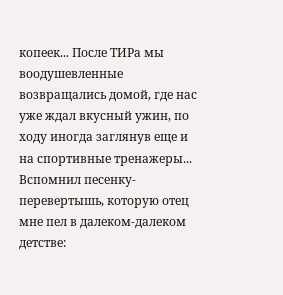копеек... После ТИРа мы воодушевленные возвращались домой, где нас уже ждал вкусный ужин, по ходу иногда заглянув еще и на спортивные тренажеры...
Вспомнил песенку-перевертышь, которую отец мне пел в далеком-далеком детстве: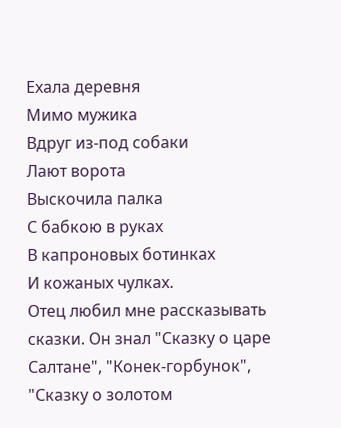Ехала деревня
Мимо мужика
Вдруг из-под собаки
Лают ворота
Выскочила палка
С бабкою в руках
В капроновых ботинках
И кожаных чулках.
Отец любил мне рассказывать сказки. Он знал "Сказку о царе Салтане", "Конек-горбунок", "Сказку о золотом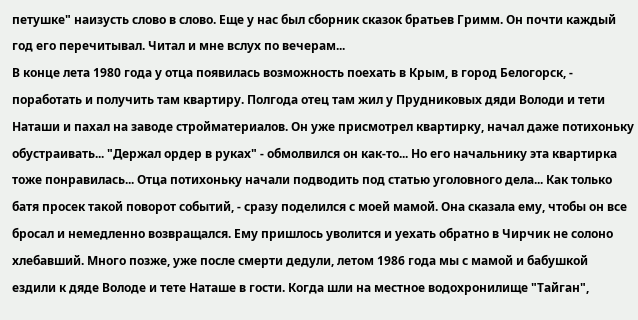петушке" наизусть слово в слово. Еще у нас был сборник сказок братьев Гримм. Он почти каждый год его перечитывал. Читал и мне вслух по вечерам...
В конце лета 1980 года у отца появилась возможность поехать в Крым, в город Белогорск, - поработать и получить там квартиру. Полгода отец там жил у Прудниковых дяди Володи и тети Наташи и пахал на заводе стройматериалов. Он уже присмотрел квартирку, начал даже потихоньку обустраивать... "Держал ордер в руках" - обмолвился он как-то... Но его начальнику эта квартирка тоже понравилась... Отца потихоньку начали подводить под статью уголовного дела... Как только батя просек такой поворот событий, - сразу поделился с моей мамой. Она сказала ему, чтобы он все бросал и немедленно возвращался. Ему пришлось уволится и уехать обратно в Чирчик не солоно хлебавший. Много позже, уже после смерти дедули, летом 1986 года мы с мамой и бабушкой ездили к дяде Володе и тете Наташе в гости. Когда шли на местное водохронилище "Тайган",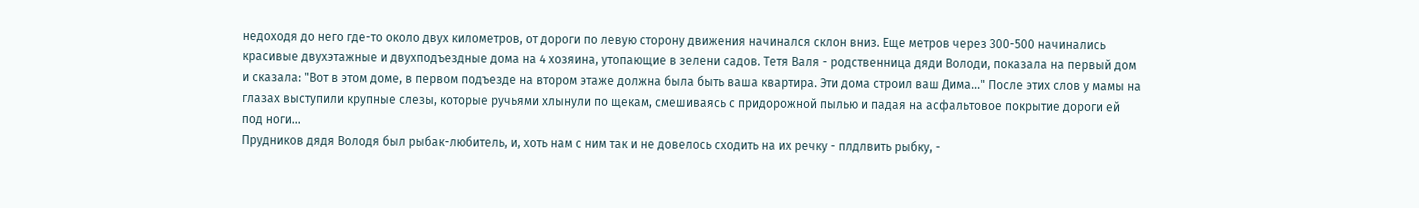недоходя до него где-то около двух километров, от дороги по левую сторону движения начинался склон вниз. Еще метров через 300-500 начинались красивые двухэтажные и двухподъездные дома на 4 хозяина, утопающие в зелени садов. Тетя Валя - родственница дяди Володи, показала на первый дом и сказала: "Вот в этом доме, в первом подъезде на втором этаже должна была быть ваша квартира. Эти дома строил ваш Дима..." После этих слов у мамы на глазах выступили крупные слезы, которые ручьями хлынули по щекам, смешиваясь с придорожной пылью и падая на асфальтовое покрытие дороги ей под ноги...
Прудников дядя Володя был рыбак-любитель, и, хоть нам с ним так и не довелось сходить на их речку - плдлвить рыбку, -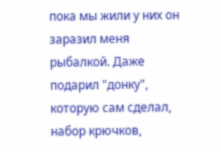пока мы жили у них он заразил меня рыбалкой. Даже подарил "донку", которую сам сделал, набор крючков,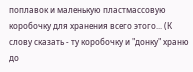поплавок и маленькую пластмассовую коробочку для хранения всего этого... (К слову сказать - ту коробочку и "донку" храню до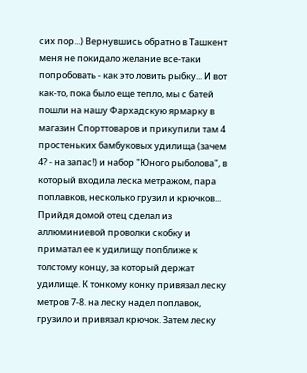сих пор...) Вернувшись обратно в Ташкент меня не покидало желание все-таки попробовать - как это ловить рыбку... И вот как-то, пока было еще тепло, мы с батей пошли на нашу Фархадскую ярмарку в магазин Спорттоваров и прикупили там 4 простеньких бамбуковых удилища (зачем 4? - на запас!) и набор "Юного рыболова", в который входила леска метражом, пара поплавков, несколько грузил и крючков... Прийдя домой отец сделал из аллюминиевой проволки скобку и приматал ее к удилищу попближе к толстому концу, за который держат удилище. К тонкому конку привязал леску метров 7-8. на леску надел поплавок, грузило и привязал крючок. Затем леску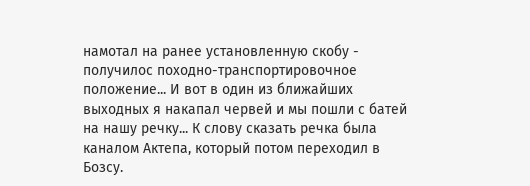намотал на ранее установленную скобу - получилос походно-транспортировочное положение... И вот в один из ближайших выходных я накапал червей и мы пошли с батей на нашу речку... К слову сказать речка была каналом Актепа, который потом переходил в Бозсу.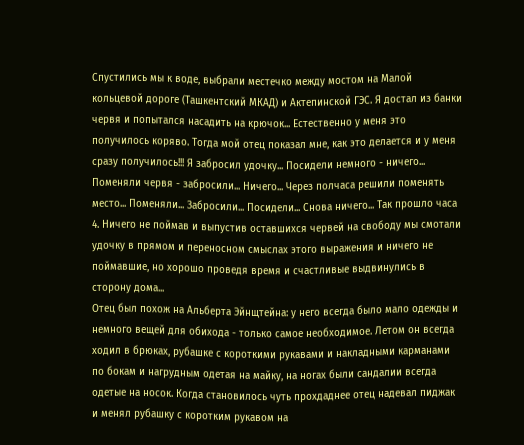Спустились мы к воде, выбрали местечко между мостом на Малой кольцевой дороге (Ташкентский МКАД) и Актепинской ГЭС. Я достал из банки червя и попытался насадить на крючок... Естественно у меня это получилось коряво. Тогда мой отец показал мне, как это делается и у меня сразу получилось!!! Я забросил удочку... Посидели немного - ничего... Поменяли червя - забросили... Ничего... Через полчаса решили поменять место... Поменяли... Забросили... Посидели... Снова ничего... Так прошло часа 4. Ничего не поймав и выпустив оставшихся червей на свободу мы смотали удочку в прямом и переносном смыслах этого выражения и ничего не поймавшие, но хорошо проведя время и счастливые выдвинулись в сторону дома...
Отец был похож на Альберта Эйнщтейна: у него всегда было мало одежды и немного вещей для обихода - только самое необходимое. Летом он всегда ходил в брюках, рубашке с короткими рукавами и накладными карманами по бокам и нагрудным одетая на майку, на ногах были сандалии всегда одетые на носок. Когда становилось чуть прохдаднее отец надевал пиджак и менял рубашку с коротким рукавом на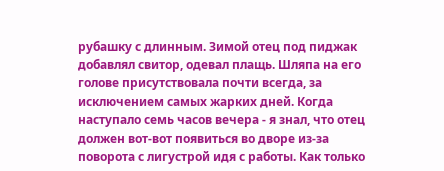рубашку с длинным. Зимой отец под пиджак добавлял свитор, одевал плащь. Шляпа на его голове присутствовала почти всегда, за исключением самых жарких дней. Когда наступало семь часов вечера - я знал, что отец должен вот-вот появиться во дворе из-за поворота с лигустрой идя с работы. Как только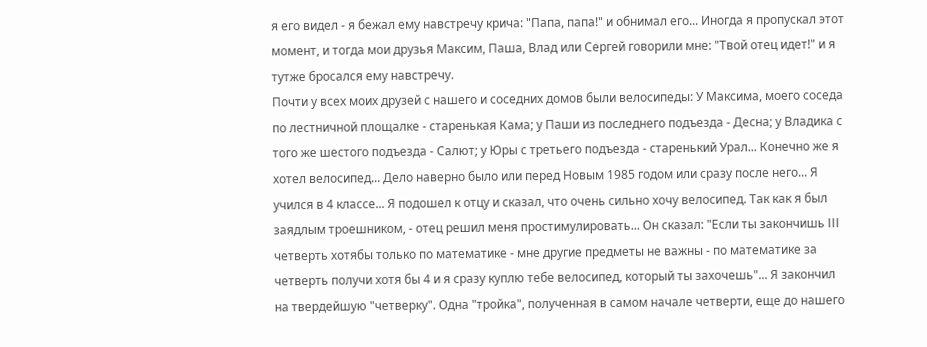я его видел - я бежал ему навстречу крича: "Папа, папа!" и обнимал его... Иногда я пропускал этот момент, и тогда мои друзья Максим, Паша, Влад или Сергей говорили мне: "Твой отец идет!" и я тутже бросался ему навстречу.
Почти у всех моих друзей с нашего и соседних домов были велосипеды: У Максима, моего соседа по лестничной площалке - старенькая Кама; у Паши из последнего подъезда - Десна; у Владика с того же шестого подъезда - Салют; у Юры с третьего подъезда - старенький Урал... Конечно же я хотел велосипед... Дело наверно было или перед Новым 1985 годом или сразу после него... Я учился в 4 классе... Я подошел к отцу и сказал, что очень сильно хочу велосипед. Так как я был заядлым троешником, - отец решил меня простимулировать... Он сказал: "Если ты закончишь III четверть хотябы только по математике - мне другие предметы не важны - по математике за четверть получи хотя бы 4 и я сразу куплю тебе велосипед, который ты захочешь"... Я закончил на твердейшую "четверку". Одна "тройка", полученная в самом начале четверти, еще до нашего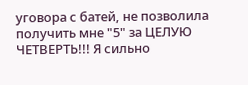уговора с батей, не позволила получить мне "5" за ЦЕЛУЮ ЧЕТВЕРТЬ!!! Я сильно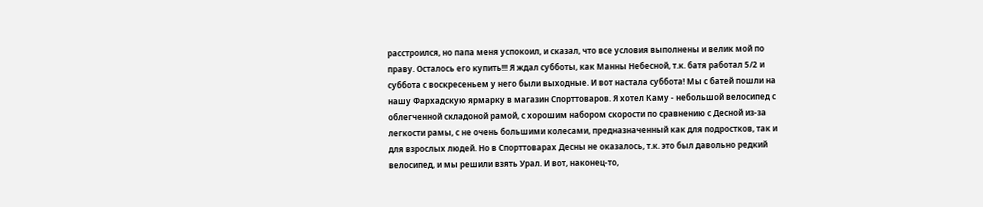расстроился, но папа меня успокоил, и сказал, что все условия выполнены и велик мой по праву. Осталось его купить!!! Я ждал субботы, как Манны Небесной, т.к. батя работал 5/2 и суббота с воскресеньем у него были выходные. И вот настала суббота! Мы с батей пошли на нашу Фархадскую ярмарку в магазин Спорттоваров. Я хотел Каму - небольшой велосипед с облегченной складоной рамой, с хорошим набором скорости по сравнению с Десной из-за легкости рамы, с не очень большими колесами, предназначенный как для подростков, так и для взрослых людей. Но в Спорттоварах Десны не оказалось, т.к. это был давольно редкий велосипед, и мы решили взять Урал. И вот, наконец-то,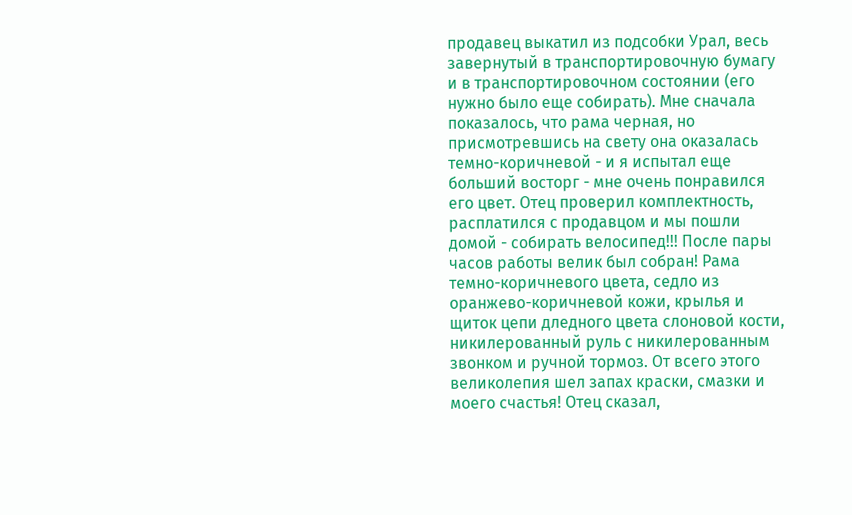продавец выкатил из подсобки Урал, весь завернутый в транспортировочную бумагу и в транспортировочном состоянии (его нужно было еще собирать). Мне сначала показалось, что рама черная, но присмотревшись на свету она оказалась темно-коричневой - и я испытал еще больший восторг - мне очень понравился его цвет. Отец проверил комплектность, расплатился с продавцом и мы пошли домой - собирать велосипед!!! После пары часов работы велик был собран! Рама темно-коричневого цвета, седло из оранжево-коричневой кожи, крылья и щиток цепи дледного цвета слоновой кости, никилерованный руль с никилерованным звонком и ручной тормоз. От всего этого великолепия шел запах краски, смазки и моего счастья! Отец сказал,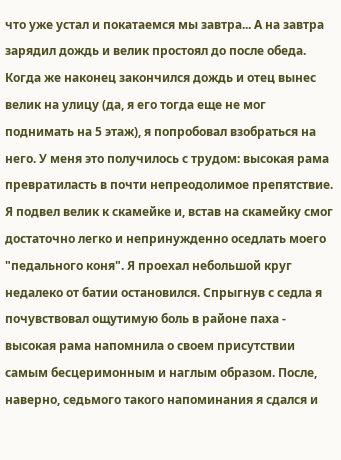что уже устал и покатаемся мы завтра... А на завтра зарядил дождь и велик простоял до после обеда. Когда же наконец закончился дождь и отец вынес велик на улицу (да, я его тогда еще не мог поднимать на 5 этаж), я попробовал взобраться на него. У меня это получилось с трудом: высокая рама превратиласть в почти непреодолимое препятствие. Я подвел велик к скамейке и, встав на скамейку смог достаточно легко и непринужденно оседлать моего "педального коня". Я проехал небольшой круг недалеко от батии остановился. Спрыгнув с седла я почувствовал ощутимую боль в районе паха - высокая рама напомнила о своем присутствии самым бесцеримонным и наглым образом. После, наверно, седьмого такого напоминания я сдался и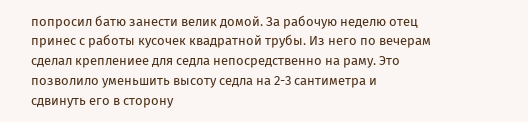попросил батю занести велик домой. За рабочую неделю отец принес с работы кусочек квадратной трубы. Из него по вечерам сделал креплениее для седла непосредственно на раму. Это позволило уменьшить высоту седла на 2-3 сантиметра и сдвинуть его в сторону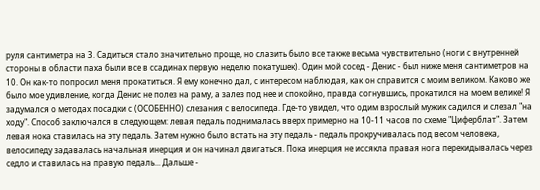руля сантиметра на 3. Садиться стало значительно проще, но слазить было все также весьма чувствительно (ноги с внутренней стороны в области паха были все в ссадинах первую неделю покатушек). Один мой сосед - Денис - был ниже меня сантиметров на 10. Он как-то попросил меня прокатиться. Я ему конечно дал, с интересом наблюдая, как он справится с моим великом. Каково же было мое удивление, когда Денис не полез на раму, а залез под нее и спокойно, правда согнувшись, прокатился на моем велике! Я задумался о методах посадки с (ОСОБЕННО) слезания с велосипеда. Где-то увидел, что одим взрослый мужик садился и слезал "на ходу". Способ заключался в следующем: левая педаль поднималась вверх примерно на 10-11 часов по схеме "Циферблат". Затем левая нока ставилась на эту педаль. Затем нужно было встать на эту педаль - педаль прокручивалась под весом человека, велосипеду задавалась начальная инерция и он начинал двигаться. Пока инерция не иссякла правая нога перекидывалась через седло и ставилась на правую педаль... Дальше -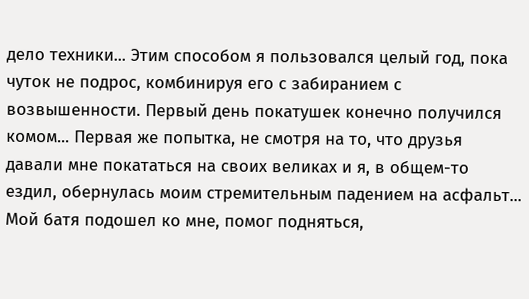дело техники... Этим способом я пользовался целый год, пока чуток не подрос, комбинируя его с забиранием с возвышенности. Первый день покатушек конечно получился комом... Первая же попытка, не смотря на то, что друзья давали мне покататься на своих великах и я, в общем-то ездил, обернулась моим стремительным падением на асфальт... Мой батя подошел ко мне, помог подняться,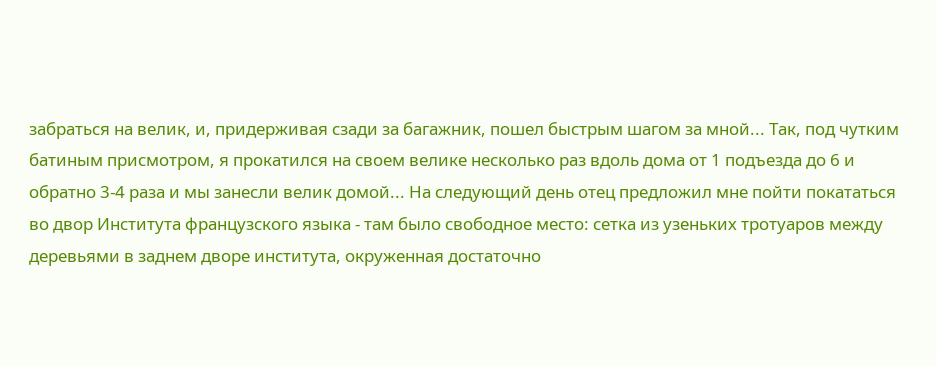забраться на велик, и, придерживая сзади за багажник, пошел быстрым шагом за мной... Так, под чутким батиным присмотром, я прокатился на своем велике несколько раз вдоль дома от 1 подъезда до 6 и обратно 3-4 раза и мы занесли велик домой... На следующий день отец предложил мне пойти покататься во двор Института французского языка - там было свободное место: сетка из узеньких тротуаров между деревьями в заднем дворе института, окруженная достаточно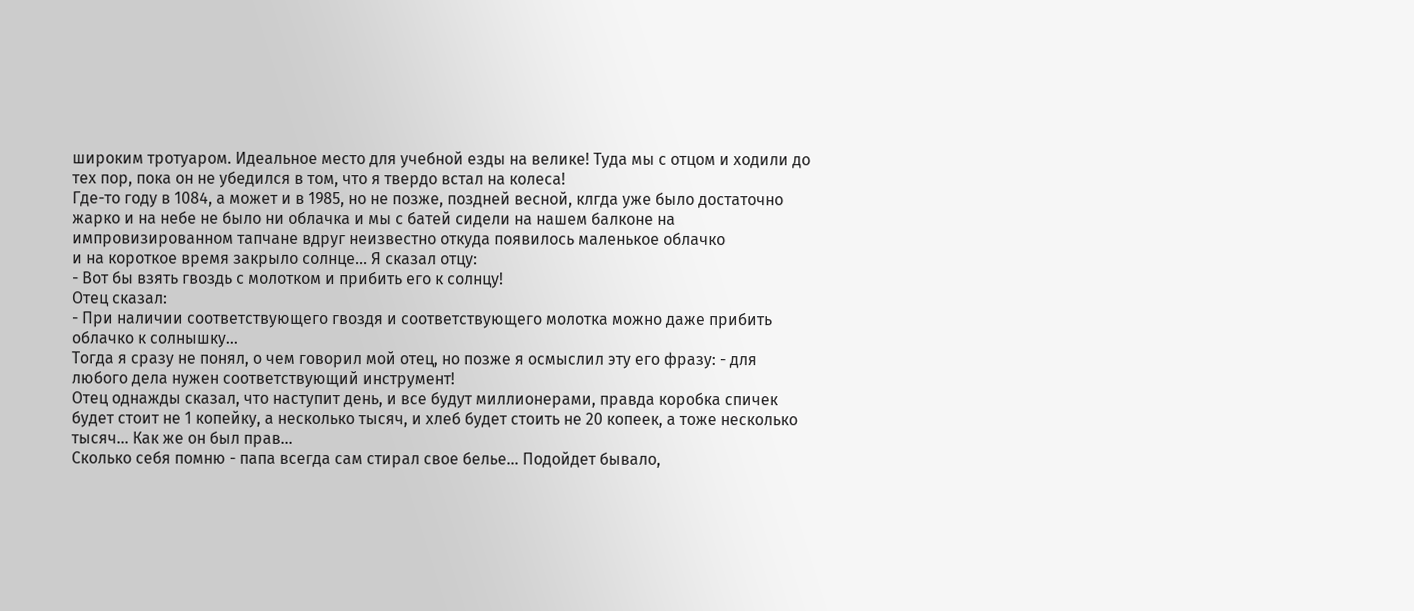широким тротуаром. Идеальное место для учебной езды на велике! Туда мы с отцом и ходили до тех пор, пока он не убедился в том, что я твердо встал на колеса!
Где-то году в 1084, а может и в 1985, но не позже, поздней весной, клгда уже было достаточно жарко и на небе не было ни облачка и мы с батей сидели на нашем балконе на импровизированном тапчане вдруг неизвестно откуда появилось маленькое облачко
и на короткое время закрыло солнце... Я сказал отцу:
- Вот бы взять гвоздь с молотком и прибить его к солнцу!
Отец сказал:
- При наличии соответствующего гвоздя и соответствующего молотка можно даже прибить облачко к солнышку...
Тогда я сразу не понял, о чем говорил мой отец, но позже я осмыслил эту его фразу: - для любого дела нужен соответствующий инструмент!
Отец однажды сказал, что наступит день, и все будут миллионерами, правда коробка спичек будет стоит не 1 копейку, а несколько тысяч, и хлеб будет стоить не 20 копеек, а тоже несколько тысяч... Как же он был прав...
Сколько себя помню - папа всегда сам стирал свое белье... Подойдет бывало,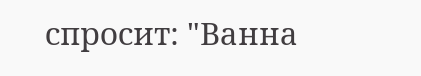спросит: "Ванна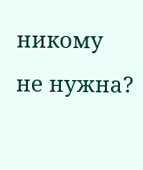никому не нужна?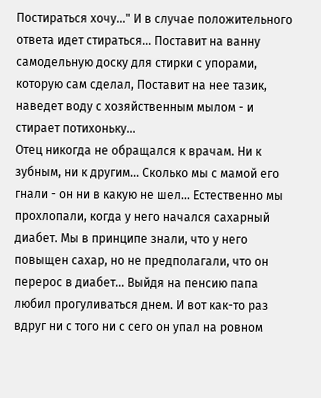Постираться хочу..." И в случае положительного ответа идет стираться... Поставит на ванну самодельную доску для стирки с упорами, которую сам сделал, Поставит на нее тазик, наведет воду с хозяйственным мылом - и стирает потихоньку...
Отец никогда не обращался к врачам. Ни к зубным, ни к другим... Сколько мы с мамой его гнали - он ни в какую не шел... Естественно мы прохлопали, когда у него начался сахарный диабет. Мы в принципе знали, что у него повыщен сахар, но не предполагали, что он перерос в диабет... Выйдя на пенсию папа любил прогуливаться днем. И вот как-то раз вдруг ни с того ни с сего он упал на ровном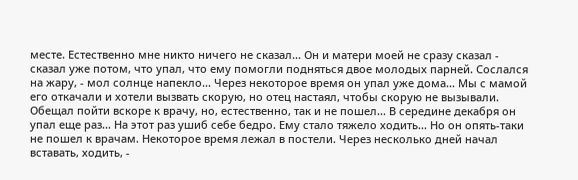месте. Естественно мне никто ничего не сказал... Он и матери моей не сразу сказал - сказал уже потом, что упал, что ему помогли подняться двое молодых парней. Сослался на жару, - мол солнце напекло... Через некоторое время он упал уже дома... Мы с мамой его откачали и хотели вызвать скорую, но отец настаял, чтобы скорую не вызывали. Обещал пойти вскоре к врачу, но, естественно, так и не пошел... В середине декабря он упал еще раз... На этот раз ушиб себе бедро. Ему стало тяжело ходить... Но он опять-таки не пошел к врачам. Некоторое время лежал в постели. Через несколько дней начал вставать, ходить, -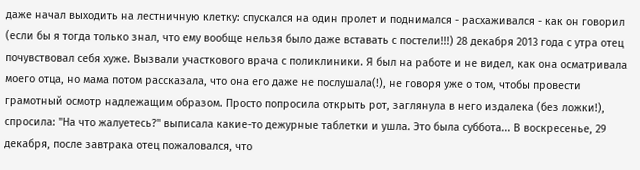даже начал выходить на лестничную клетку: спускался на один пролет и поднимался - расхаживался - как он говорил (если бы я тогда только знал, что ему вообще нельзя было даже вставать с постели!!!) 28 декабря 2013 года с утра отец почувствовал себя хуже. Вызвали участкового врача с поликлиники. Я был на работе и не видел, как она осматривала моего отца, но мама потом рассказала, что она его даже не послушала(!), не говоря уже о том, чтобы провести грамотный осмотр надлежащим образом. Просто попросила открыть рот, заглянула в него издалека (без ложки!), спросила: "На что жалуетесь?" выписала какие-то дежурные таблетки и ушла. Это была суббота... В воскресенье, 29 декабря, после завтрака отец пожаловался, что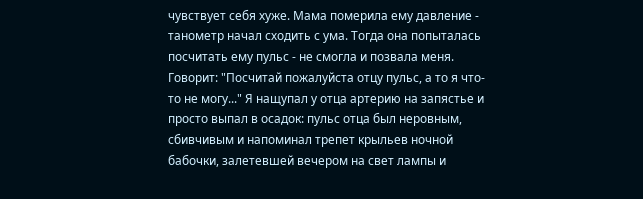чувствует себя хуже. Мама померила ему давление - танометр начал сходить с ума. Тогда она попыталась посчитать ему пульс - не смогла и позвала меня. Говорит: "Посчитай пожалуйста отцу пульс, а то я что-то не могу..." Я нащупал у отца артерию на запястье и просто выпал в осадок: пульс отца был неровным, сбивчивым и напоминал трепет крыльев ночной бабочки, залетевшей вечером на свет лампы и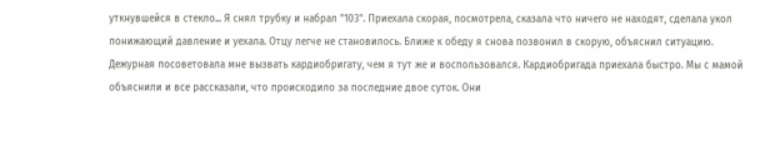уткнувшейся в стекло... Я снял трубку и набрал "103". Приехала скорая, посмотрела, сказала что ничего не находят, сделала укол понижающий давление и уехала. Отцу легче не становилось. Ближе к обеду я снова позвонил в скорую, объяснил ситуацию. Дежурная посоветовала мне вызвать кардиобригату, чем я тут же и воспользовался. Кардиобригада приехала быстро. Мы с мамой объяснили и все рассказали, что происходило за последние двое суток. Они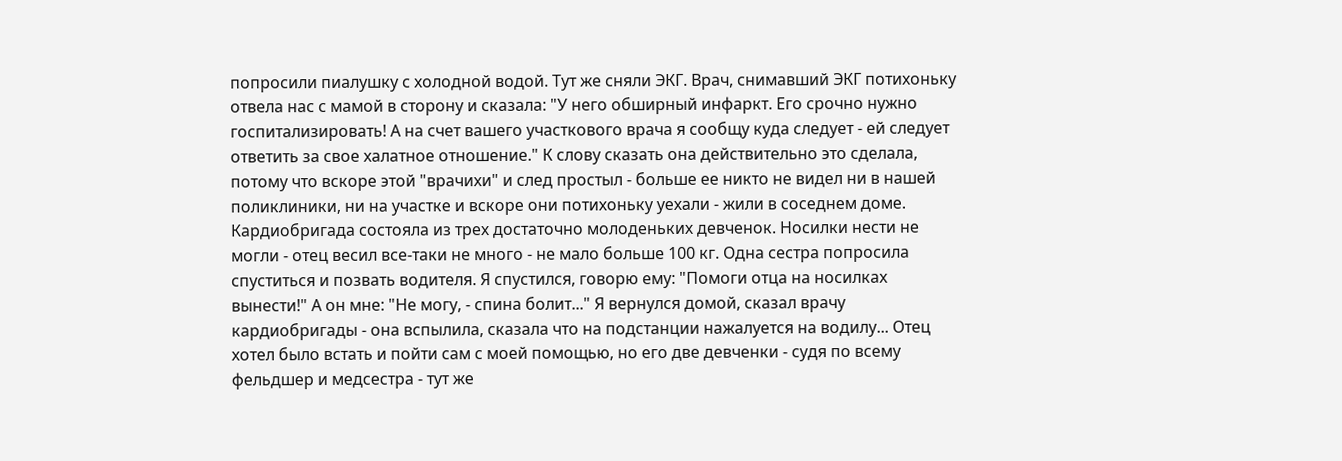попросили пиалушку с холодной водой. Тут же сняли ЭКГ. Врач, снимавший ЭКГ потихоньку отвела нас с мамой в сторону и сказала: "У него обширный инфаркт. Его срочно нужно госпитализировать! А на счет вашего участкового врача я сообщу куда следует - ей следует ответить за свое халатное отношение." К слову сказать она действительно это сделала, потому что вскоре этой "врачихи" и след простыл - больше ее никто не видел ни в нашей поликлиники, ни на участке и вскоре они потихоньку уехали - жили в соседнем доме. Кардиобригада состояла из трех достаточно молоденьких девченок. Носилки нести не могли - отец весил все-таки не много - не мало больше 100 кг. Одна сестра попросила спуститься и позвать водителя. Я спустился, говорю ему: "Помоги отца на носилках вынести!" А он мне: "Не могу, - спина болит..." Я вернулся домой, сказал врачу кардиобригады - она вспылила, сказала что на подстанции нажалуется на водилу... Отец хотел было встать и пойти сам с моей помощью, но его две девченки - судя по всему фельдшер и медсестра - тут же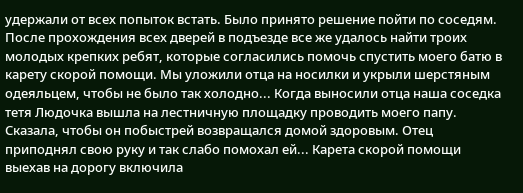удержали от всех попыток встать. Было принято решение пойти по соседям. После прохождения всех дверей в подъезде все же удалось найти троих молодых крепких ребят, которые согласились помочь спустить моего батю в карету скорой помощи. Мы уложили отца на носилки и укрыли шерстяным одеяльцем, чтобы не было так холодно... Когда выносили отца наша соседка тетя Людочка вышла на лестничную площадку проводить моего папу. Сказала, чтобы он побыстрей возвращался домой здоровым. Отец приподнял свою руку и так слабо помохал ей... Карета скорой помощи выехав на дорогу включила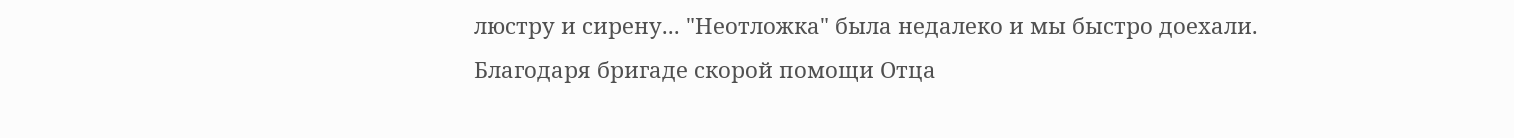люстру и сирену... "Неотложка" была недалеко и мы быстро доехали. Благодаря бригаде скорой помощи Отца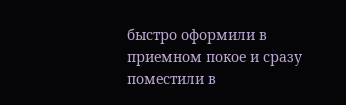быстро оформили в приемном покое и сразу поместили в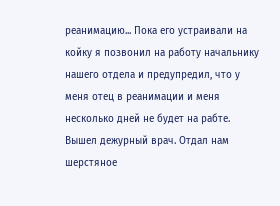реанимацию... Пока его устраивали на койку я позвонил на работу начальнику нашего отдела и предупредил, что у меня отец в реанимации и меня несколько дней не будет на рабте. Вышел дежурный врач. Отдал нам шерстяное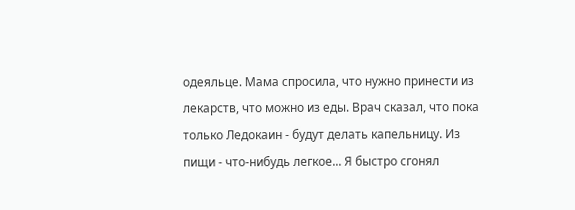одеяльце. Мама спросила, что нужно принести из лекарств, что можно из еды. Врач сказал, что пока только Ледокаин - будут делать капельницу. Из пищи - что-нибудь легкое... Я быстро сгонял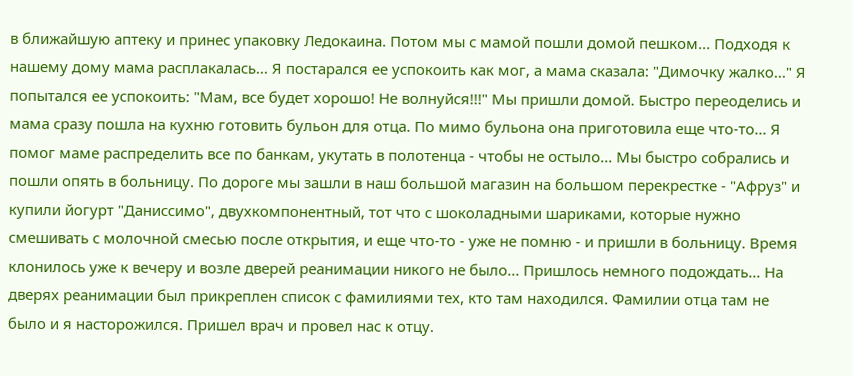в ближайшую аптеку и принес упаковку Ледокаина. Потом мы с мамой пошли домой пешком... Подходя к нашему дому мама расплакалась... Я постарался ее успокоить как мог, а мама сказала: "Димочку жалко..." Я попытался ее успокоить: "Мам, все будет хорошо! Не волнуйся!!!" Мы пришли домой. Быстро переоделись и мама сразу пошла на кухню готовить бульон для отца. По мимо бульона она приготовила еще что-то... Я помог маме распределить все по банкам, укутать в полотенца - чтобы не остыло... Мы быстро собрались и пошли опять в больницу. По дороге мы зашли в наш большой магазин на большом перекрестке - "Афруз" и купили йогурт "Даниссимо", двухкомпонентный, тот что с шоколадными шариками, которые нужно смешивать с молочной смесью после открытия, и еще что-то - уже не помню - и пришли в больницу. Время клонилось уже к вечеру и возле дверей реанимации никого не было... Пришлось немного подождать... На дверях реанимации был прикреплен список с фамилиями тех, кто там находился. Фамилии отца там не было и я насторожился. Пришел врач и провел нас к отцу.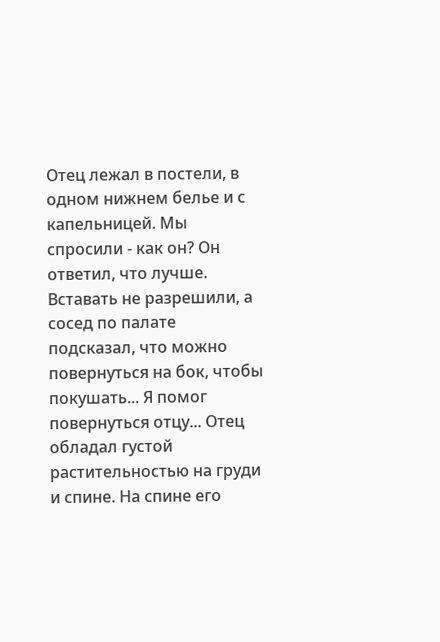Отец лежал в постели, в одном нижнем белье и с капельницей. Мы спросили - как он? Он ответил, что лучше. Вставать не разрешили, а сосед по палате подсказал, что можно повернуться на бок, чтобы покушать... Я помог повернуться отцу... Отец обладал густой растительностью на груди и спине. На спине его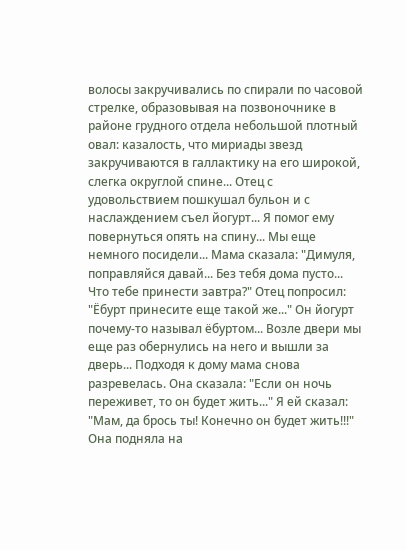волосы закручивались по спирали по часовой стрелке, образовывая на позвоночнике в районе грудного отдела небольшой плотный овал: казалость, что мириады звезд закручиваются в галлактику на его широкой, слегка округлой спине... Отец с удовольствием пошкушал бульон и с наслаждением съел йогурт... Я помог ему повернуться опять на спину... Мы еще немного посидели... Мама сказала: "Димуля, поправляйся давай... Без тебя дома пусто... Что тебе принести завтра?" Отец попросил: "Ёбурт принесите еще такой же..." Он йогурт почему-то называл ёбуртом... Возле двери мы еще раз обернулись на него и вышли за дверь... Подходя к дому мама снова разревелась. Она сказала: "Если он ночь переживет, то он будет жить..." Я ей сказал: "Мам, да брось ты! Конечно он будет жить!!!" Она подняла на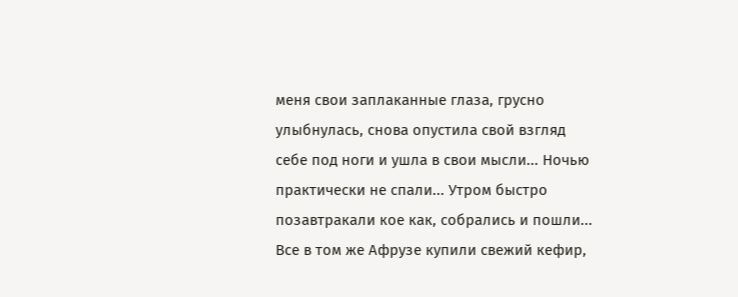меня свои заплаканные глаза, грусно улыбнулась, снова опустила свой взгляд себе под ноги и ушла в свои мысли... Ночью практически не спали... Утром быстро позавтракали кое как, собрались и пошли... Все в том же Афрузе купили свежий кефир,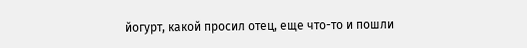йогурт, какой просил отец, еще что-то и пошли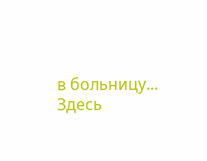в больницу...
Здесь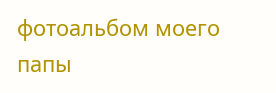фотоальбом моего папы